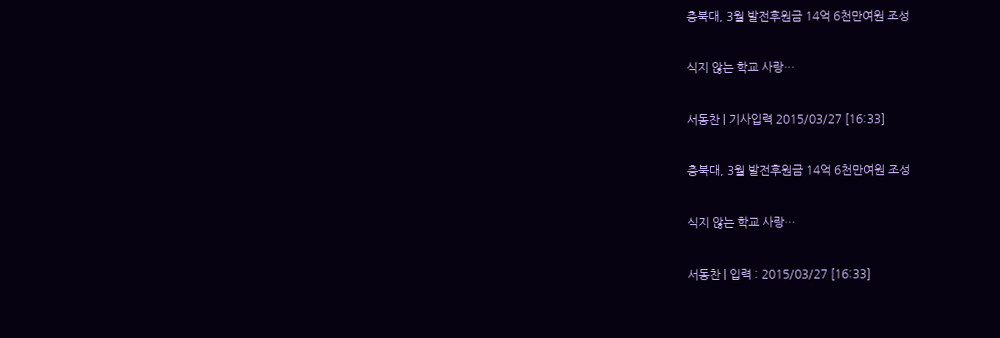충북대, 3월 발전후원금 14억 6천만여원 조성

식지 않는 학교 사랑…

서동찬 | 기사입력 2015/03/27 [16:33]

충북대, 3월 발전후원금 14억 6천만여원 조성

식지 않는 학교 사랑…

서동찬 | 입력 : 2015/03/27 [16:33]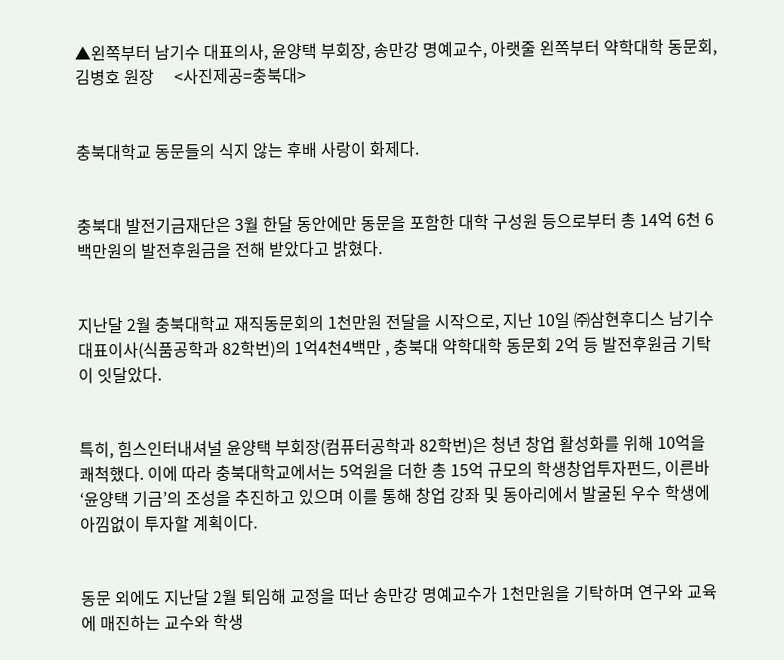▲왼쪽부터 남기수 대표의사, 윤양택 부회장, 송만강 명예교수, 아랫줄 왼쪽부터 약학대학 동문회, 김병호 원장     <사진제공=충북대>


충북대학교 동문들의 식지 않는 후배 사랑이 화제다.


충북대 발전기금재단은 3월 한달 동안에만 동문을 포함한 대학 구성원 등으로부터 총 14억 6천 6백만원의 발전후원금을 전해 받았다고 밝혔다.


지난달 2월 충북대학교 재직동문회의 1천만원 전달을 시작으로, 지난 10일 ㈜삼현후디스 남기수 대표이사(식품공학과 82학번)의 1억4천4백만 , 충북대 약학대학 동문회 2억 등 발전후원금 기탁이 잇달았다.


특히, 힘스인터내셔널 윤양택 부회장(컴퓨터공학과 82학번)은 청년 창업 활성화를 위해 10억을 쾌척했다. 이에 따라 충북대학교에서는 5억원을 더한 총 15억 규모의 학생창업투자펀드, 이른바 ‘윤양택 기금’의 조성을 추진하고 있으며 이를 통해 창업 강좌 및 동아리에서 발굴된 우수 학생에 아낌없이 투자할 계획이다.


동문 외에도 지난달 2월 퇴임해 교정을 떠난 송만강 명예교수가 1천만원을 기탁하며 연구와 교육에 매진하는 교수와 학생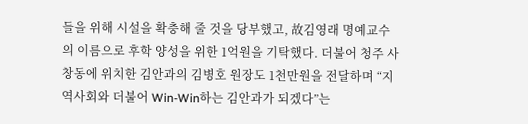들을 위해 시설을 확충해 줄 것을 당부했고, 故김영래 명예교수의 이름으로 후학 양성을 위한 1억원을 기탁했다. 더불어 청주 사창동에 위치한 김안과의 김병호 원장도 1천만원을 전달하며 “지역사회와 더불어 Win-Win하는 김안과가 되겠다”는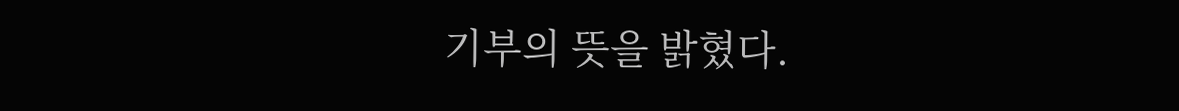기부의 뜻을 밝혔다.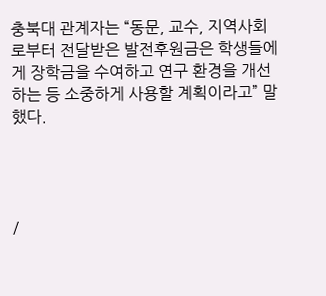충북대 관계자는 “동문, 교수, 지역사회로부터 전달받은 발전후원금은 학생들에게 장학금을 수여하고 연구 환경을 개선하는 등 소중하게 사용할 계획이라고” 말했다.




/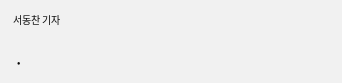서동찬 기자

  •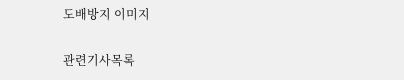도배방지 이미지

관련기사목록